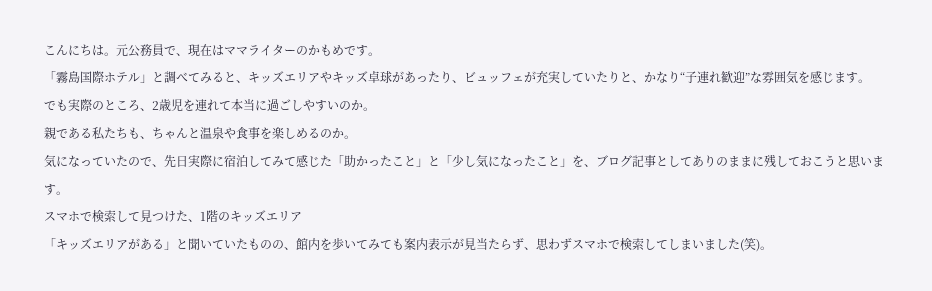こんにちは。元公務員で、現在はママライターのかもめです。
「霧島国際ホテル」と調べてみると、キッズエリアやキッズ卓球があったり、ビュッフェが充実していたりと、かなり“子連れ歓迎”な雰囲気を感じます。
でも実際のところ、2歳児を連れて本当に過ごしやすいのか。
親である私たちも、ちゃんと温泉や食事を楽しめるのか。
気になっていたので、先日実際に宿泊してみて感じた「助かったこと」と「少し気になったこと」を、ブログ記事としてありのままに残しておこうと思います。
スマホで検索して見つけた、1階のキッズエリア
「キッズエリアがある」と聞いていたものの、館内を歩いてみても案内表示が見当たらず、思わずスマホで検索してしまいました(笑)。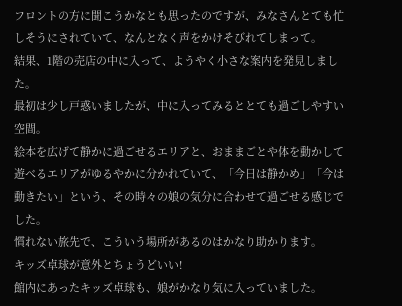フロントの方に聞こうかなとも思ったのですが、みなさんとても忙しそうにされていて、なんとなく声をかけそびれてしまって。
結果、1階の売店の中に入って、ようやく小さな案内を発見しました。
最初は少し戸惑いましたが、中に入ってみるととても過ごしやすい空間。
絵本を広げて静かに過ごせるエリアと、おままごとや体を動かして遊べるエリアがゆるやかに分かれていて、「今日は静かめ」「今は動きたい」という、その時々の娘の気分に合わせて過ごせる感じでした。
慣れない旅先で、こういう場所があるのはかなり助かります。
キッズ卓球が意外とちょうどいい!
館内にあったキッズ卓球も、娘がかなり気に入っていました。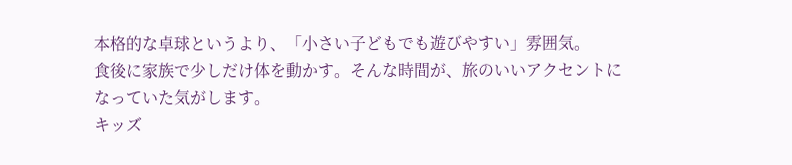本格的な卓球というより、「小さい子どもでも遊びやすい」雰囲気。
食後に家族で少しだけ体を動かす。そんな時間が、旅のいいアクセントになっていた気がします。
キッズ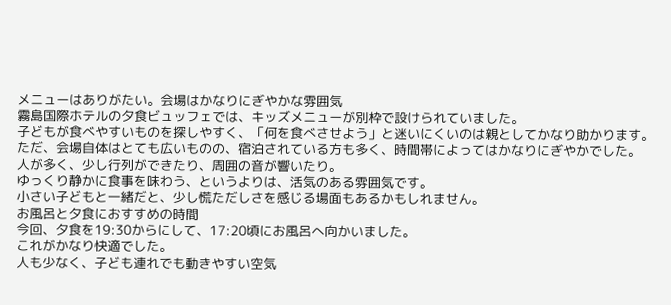メニューはありがたい。会場はかなりにぎやかな雰囲気
霧島国際ホテルの夕食ビュッフェでは、キッズメニューが別枠で設けられていました。
子どもが食べやすいものを探しやすく、「何を食べさせよう」と迷いにくいのは親としてかなり助かります。
ただ、会場自体はとても広いものの、宿泊されている方も多く、時間帯によってはかなりにぎやかでした。
人が多く、少し行列ができたり、周囲の音が響いたり。
ゆっくり静かに食事を味わう、というよりは、活気のある雰囲気です。
小さい子どもと一緒だと、少し慌ただしさを感じる場面もあるかもしれません。
お風呂と夕食におすすめの時間
今回、夕食を19:30からにして、17:20頃にお風呂へ向かいました。
これがかなり快適でした。
人も少なく、子ども連れでも動きやすい空気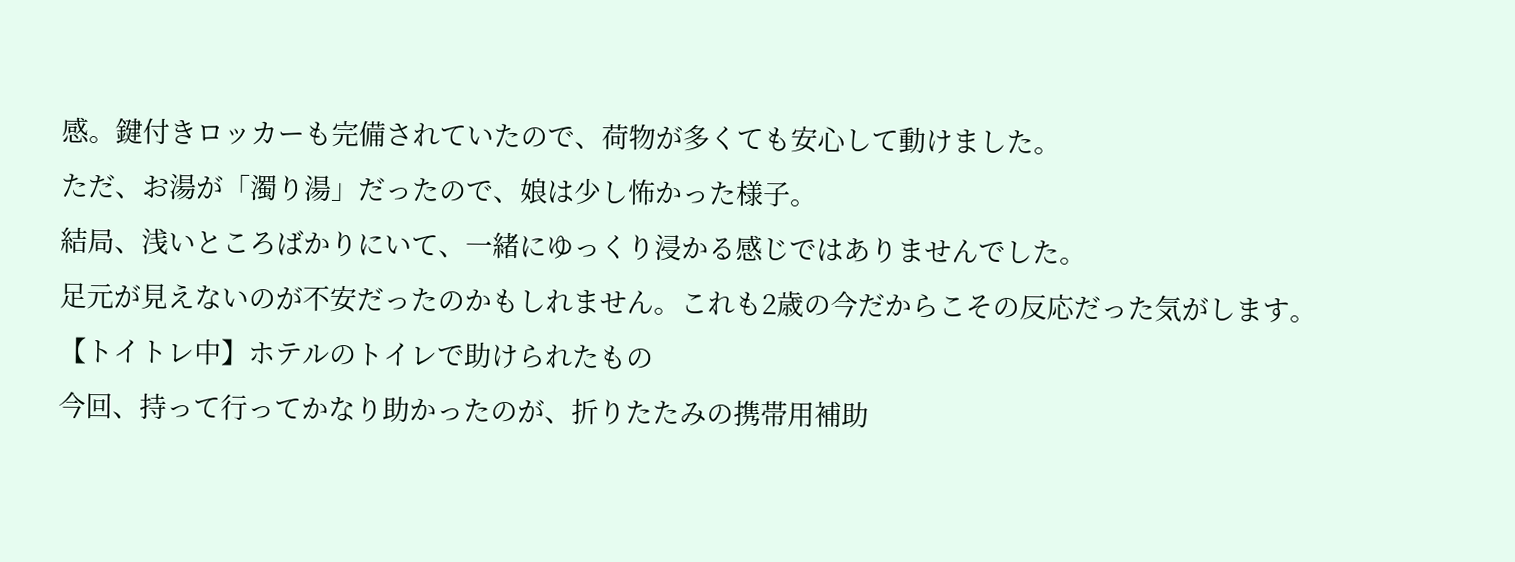感。鍵付きロッカーも完備されていたので、荷物が多くても安心して動けました。
ただ、お湯が「濁り湯」だったので、娘は少し怖かった様子。
結局、浅いところばかりにいて、一緒にゆっくり浸かる感じではありませんでした。
足元が見えないのが不安だったのかもしれません。これも2歳の今だからこその反応だった気がします。
【トイトレ中】ホテルのトイレで助けられたもの
今回、持って行ってかなり助かったのが、折りたたみの携帯用補助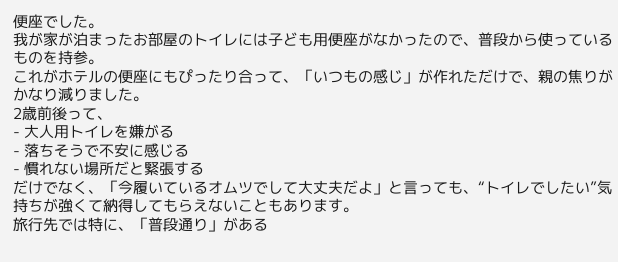便座でした。
我が家が泊まったお部屋のトイレには子ども用便座がなかったので、普段から使っているものを持参。
これがホテルの便座にもぴったり合って、「いつもの感じ」が作れただけで、親の焦りがかなり減りました。
2歳前後って、
- 大人用トイレを嫌がる
- 落ちそうで不安に感じる
- 慣れない場所だと緊張する
だけでなく、「今履いているオムツでして大丈夫だよ」と言っても、“トイレでしたい”気持ちが強くて納得してもらえないこともあります。
旅行先では特に、「普段通り」がある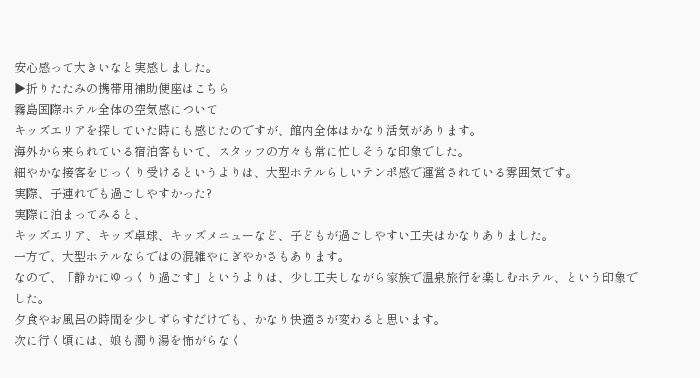安心感って大きいなと実感しました。
▶折りたたみの携帯用補助便座はこちら
霧島国際ホテル全体の空気感について
キッズエリアを探していた時にも感じたのですが、館内全体はかなり活気があります。
海外から来られている宿泊客もいて、スタッフの方々も常に忙しそうな印象でした。
細やかな接客をじっくり受けるというよりは、大型ホテルらしいテンポ感で運営されている雰囲気です。
実際、子連れでも過ごしやすかった?
実際に泊まってみると、
キッズエリア、キッズ卓球、キッズメニューなど、子どもが過ごしやすい工夫はかなりありました。
一方で、大型ホテルならではの混雑やにぎやかさもあります。
なので、「静かにゆっくり過ごす」というよりは、少し工夫しながら家族で温泉旅行を楽しむホテル、という印象でした。
夕食やお風呂の時間を少しずらすだけでも、かなり快適さが変わると思います。
次に行く頃には、娘も濁り湯を怖がらなく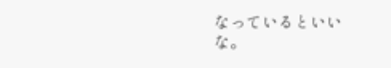なっているといいな。